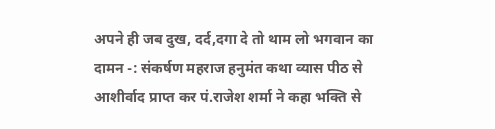अपने ही जब दुख, दर्द,दगा दे तो थाम लो भगवान का दामन -: संकर्षण महराज हनुमंत कथा व्यास पीठ से आशीर्वाद प्राप्त कर पं.राजेश शर्मा ने कहा भक्ति से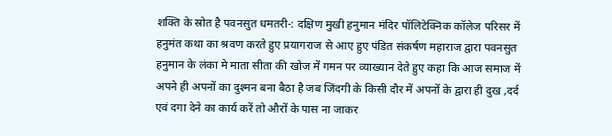शक्ति के स्रोत है पवनसुत धमतरी-: दक्षिण मुखी हनुमान मंदिर पॉलिटेक्निक कॉलेज परिसर में हनुमंत कथा का श्रवण करते हुए प्रयागराज से आए हुए पंडित संकर्षण महाराज द्वारा पवनसुत हनुमान के लंका मे माता सीता की खोज में गमन पर व्याख्यान देते हुए कहा कि आज समाज में अपने ही अपनों का दुश्मन बना बैठा है जब जिंदगी के किसी दौर में अपनों के द्वारा ही दुख ,दर्द एवं दगा देने का कार्य करें तो औरों के पास ना जाकर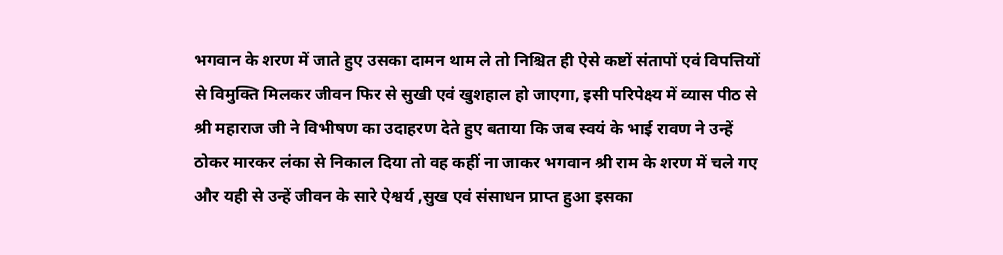भगवान के शरण में जाते हुए उसका दामन थाम ले तो निश्चित ही ऐसे कष्टों संतापों एवं विपत्तियों से विमुक्ति मिलकर जीवन फिर से सुखी एवं खुशहाल हो जाएगा, इसी परिपेक्ष्य में व्यास पीठ से श्री महाराज जी ने विभीषण का उदाहरण देते हुए बताया कि जब स्वयं के भाई रावण ने उन्हें ठोकर मारकर लंका से निकाल दिया तो वह कहीं ना जाकर भगवान श्री राम के शरण में चले गए और यही से उन्हें जीवन के सारे ऐश्वर्य ,सुख एवं संसाधन प्राप्त हुआ इसका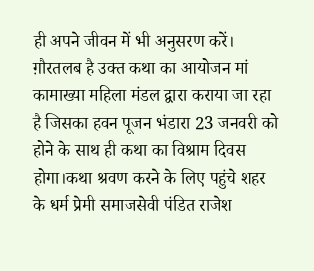ही अपने जीवन में भी अनुसरण करें। ग़ौरतलब है उक्त कथा का आयोजन मां कामाख्या महिला मंडल द्वारा कराया जा रहा है जिसका हवन पूजन भंडारा 23 जनवरी को होने के साथ ही कथा का विश्राम दिवस होगा।कथा श्रवण करने के लिए पहुंचे शहर के धर्म प्रेमी समाजसेवी पंडित राजेश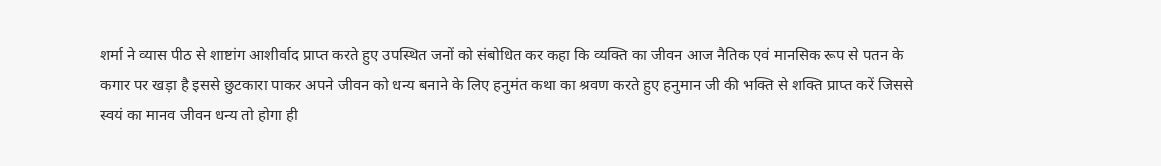शर्मा ने व्यास पीठ से शाष्टांग आशीर्वाद प्राप्त करते हुए उपस्थित जनों को संबोधित कर कहा कि व्यक्ति का जीवन आज नैतिक एवं मानसिक रूप से पतन के कगार पर खड़ा है इससे छुटकारा पाकर अपने जीवन को धन्य बनाने के लिए हनुमंत कथा का श्रवण करते हुए हनुमान जी की भक्ति से शक्ति प्राप्त करें जिससे स्वयं का मानव जीवन धन्य तो होगा ही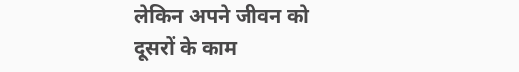लेकिन अपने जीवन को दूसरों के काम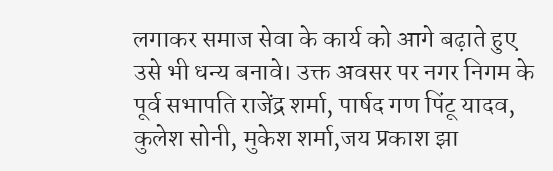लगाकर समाज सेवा के कार्य को आगे बढ़ाते हुए उसे भी धन्य बनावे। उक्त अवसर पर नगर निगम के पूर्व सभापति राजेंद्र शर्मा, पार्षद गण पिंटू यादव, कुलेश सोनी, मुकेश शर्मा,जय प्रकाश झा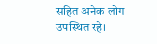सहित अनेक लोग उपस्थित रहे।